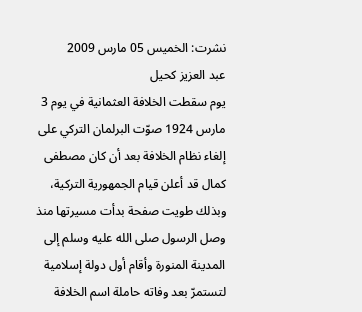نشرت: الخميس 05 مارس 2009
عبد العزيز كحيل
يوم سقطت الخلافة العثمانية في يوم 3 مارس 1924 صوّت البرلمان التركي على إلغاء نظام الخلافة بعد أن كان مصطفى كمال قد أعلن قيام الجمهورية التركية، وبذلك طويت صفحة بدأت مسيرتها منذ وصل الرسول صلى الله عليه وسلم إلى المدينة المنورة وأقام أول دولة إسلامية لتستمرّ بعد وفاته حاملة اسم الخلافة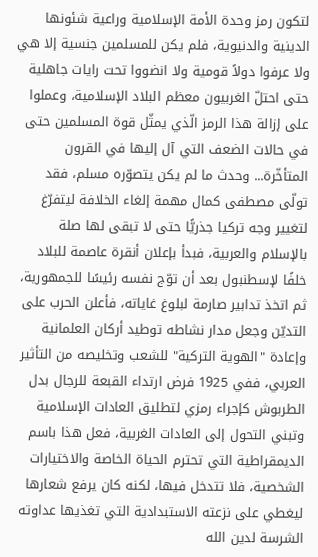لتكون رمز وحدة الأمة الإسلامية وراعية شئونها الدينية والدنيوية، فلم يكن للمسلمين جنسية إلا هي ولا عرفوا دولاً قومية ولا انضووا تحت رايات جاهلية حتى احتلّ الغربيون معظم البلاد الإسلامية، وعملوا على إزالة هذا الرمز الّذي يمثّل قوة المسلمين حتى في حالات الضعف التي آل إليها في القرون المتأخّرة... وحدث ما لم يكن يتصوّره مسلم، فقد تولّى مصطفى كمال مهمة إلغاء الخلافة ليتفرّغ لتغيير وجه تركيا جذريًّا حتى لا تبقى لها صلة بالإسلام والعربية، فبدأ بإعلان أنقرة عاصمة للبلاد خلفًا لإسطنبول بعد أن توّج نفسه رئيسًا للجمهورية، ثم اتخذ تدابير صارمة لبلوغ غاياته، فأعلن الحرب على التديّن وجعل مدار نشاطه توطيد أركان العلمانية وإعادة "الهوية التركية" للشعب وتخليصه من التأثير العربي، ففي 1925 فرض ارتداء القبعة للرجال بدل الطربوش كإجراء رمزي لتطليق العادات الإسلامية وتبني التحول إلى العادات الغربية، فعل هذا باسم الديمقراطية التي تحترم الحياة الخاصة والاختيارات الشخصية، فلا تتدخل فيها، لكنه كان يرفع شعارها ليغطي على نزعته الاستبدادية التي تغذيها عداوته الشرسة لدين الله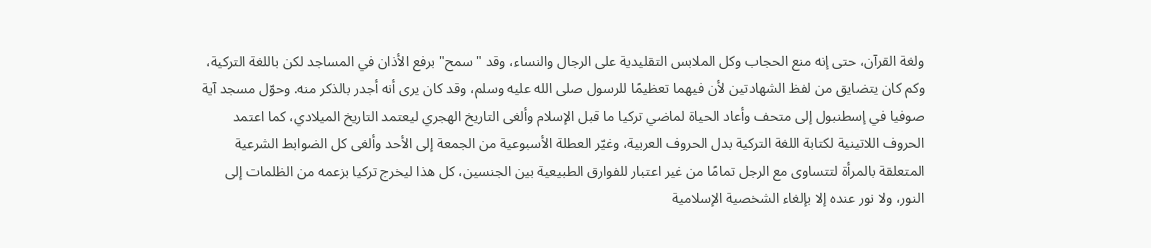ولغة القرآن، حتى إنه منع الحجاب وكل الملابس التقليدية على الرجال والنساء، وقد "سمح" برفع الأذان في المساجد لكن باللغة التركية، وكم كان يتضايق من لفظ الشهادتين لأن فيهما تعظيمًا للرسول صلى الله عليه وسلم، وقد كان يرى أنه أجدر بالذكر منه. وحوّل مسجد آية صوفيا في إسطنبول إلى متحف وأعاد الحياة لماضي تركيا ما قبل الإسلام وألغى التاريخ الهجري ليعتمد التاريخ الميلادي، كما اعتمد الحروف اللاتينية لكتابة اللغة التركية بدل الحروف العربية، وغيّر العطلة الأسبوعية من الجمعة إلى الأحد وألغى كل الضوابط الشرعية المتعلقة بالمرأة لتتساوى مع الرجل تمامًا من غير اعتبار للفوارق الطبيعية بين الجنسين، كل هذا ليخرج تركيا بزعمه من الظلمات إلى النور، ولا نور عنده إلا بإلغاء الشخصية الإسلامية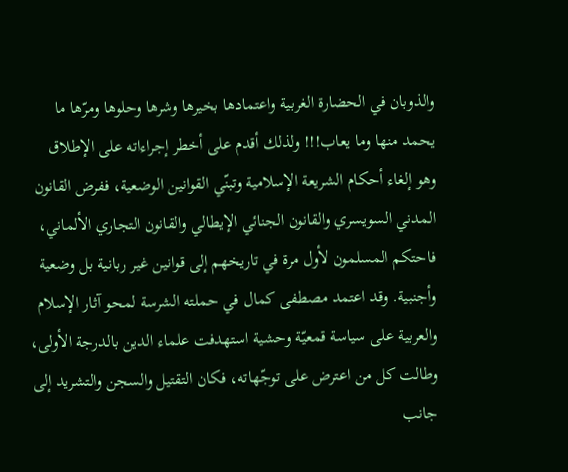والذوبان في الحضارة الغربية واعتمادها بخيرها وشرها وحلوها ومرّها ما يحمد منها وما يعاب!!! ولذلك أقدم على أخطر إجراءاته على الإطلاق وهو إلغاء أحكام الشريعة الإسلامية وتبنّي القوانين الوضعية، ففرض القانون المدني السويسري والقانون الجنائي الإيطالي والقانون التجاري الألماني، فاحتكم المسلمون لأول مرة في تاريخهم إلى قوانين غير ربانية بل وضعية وأجنبية. وقد اعتمد مصطفى كمال في حملته الشرسة لمحو آثار الإسلام والعربية على سياسة قمعيّة وحشية استهدفت علماء الدين بالدرجة الأولى، وطالت كل من اعترض على توجّهاته، فكان التقتيل والسجن والتشريد إلى جانب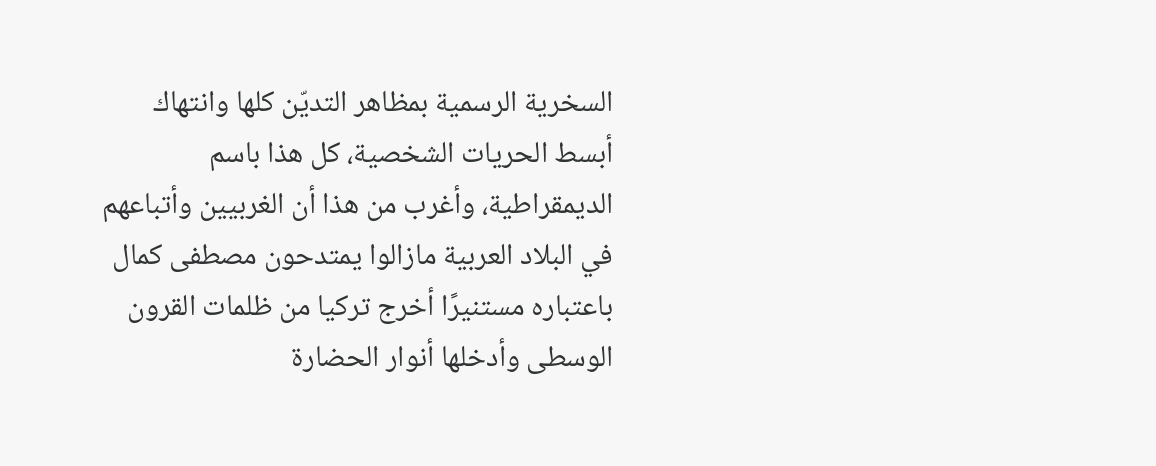السخرية الرسمية بمظاهر التديّن كلها وانتهاك أبسط الحريات الشخصية، كل هذا باسم الديمقراطية، وأغرب من هذا أن الغربيين وأتباعهم في البلاد العربية مازالوا يمتدحون مصطفى كمال باعتباره مستنيرًا أخرج تركيا من ظلمات القرون الوسطى وأدخلها أنوار الحضارة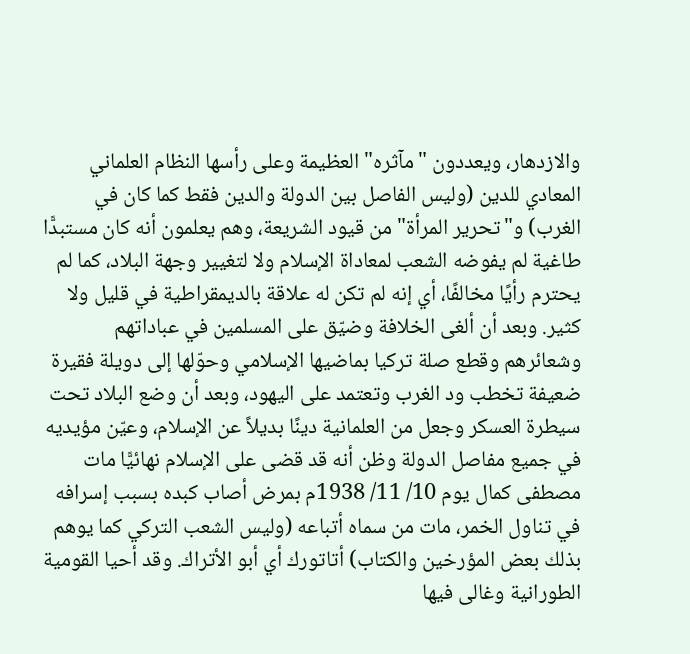والازدهار، ويعددون "مآثره" العظيمة وعلى رأسها النظام العلماني المعادي للدين (وليس الفاصل بين الدولة والدين فقط كما كان في الغرب) و"تحرير المرأة" من قيود الشريعة، وهم يعلمون أنه كان مستبدًّا طاغية لم يفوضه الشعب لمعاداة الإسلام ولا لتغيير وجهة البلاد، كما لم يحترم رأيًا مخالفًا، أي إنه لم تكن له علاقة بالديمقراطية في قليل ولا كثير. وبعد أن ألغى الخلافة وضيّق على المسلمين في عباداتهم وشعائرهم وقطع صلة تركيا بماضيها الإسلامي وحوّلها إلى دويلة فقيرة ضعيفة تخطب ود الغرب وتعتمد على اليهود، وبعد أن وضع البلاد تحت سيطرة العسكر وجعل من العلمانية دينًا بديلاً عن الإسلام، وعيّن مؤيديه في جميع مفاصل الدولة وظن أنه قد قضى على الإسلام نهائيًّا مات مصطفى كمال يوم 10/ 11/ 1938م بمرض أصاب كبده بسبب إسرافه في تناول الخمر، مات من سماه أتباعه (وليس الشعب التركي كما يوهم بذلك بعض المؤرخين والكتاب) أتاتورك أي أبو الأتراك. وقد أحيا القومية الطورانية وغالى فيها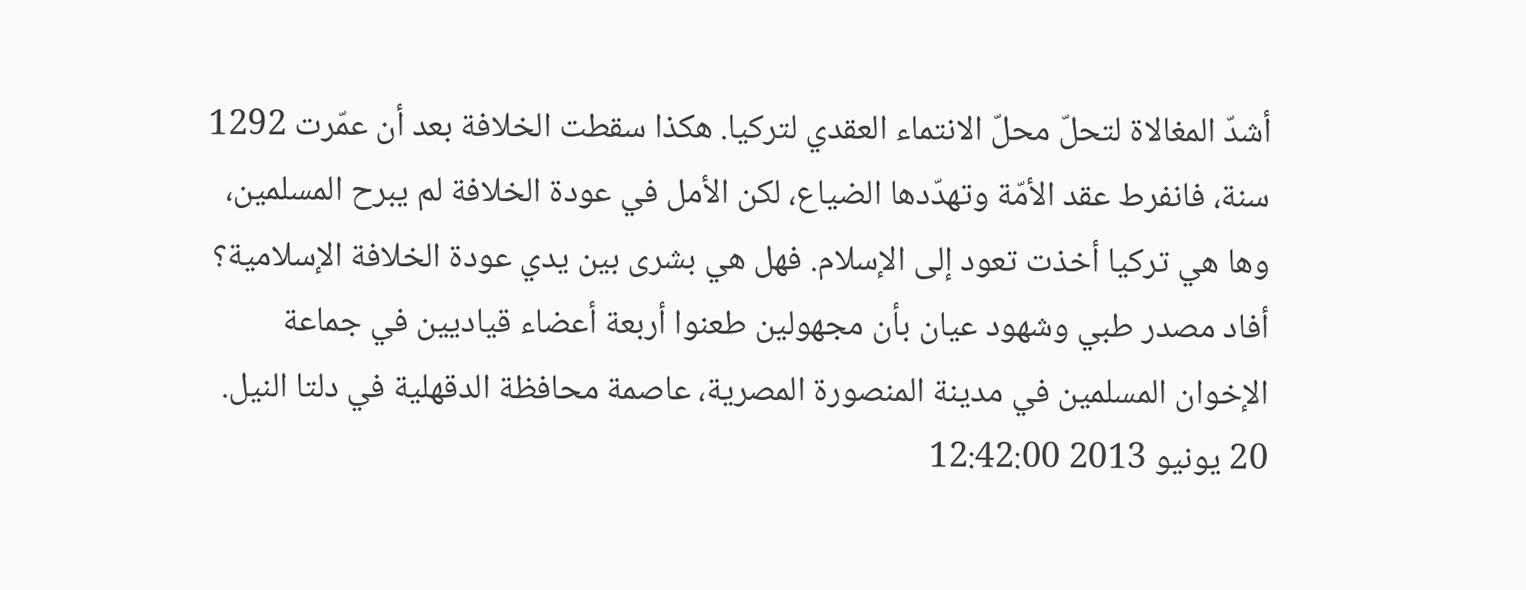أشدّ المغالاة لتحلّ محلّ الانتماء العقدي لتركيا. هكذا سقطت الخلافة بعد أن عمّرت 1292 سنة، فانفرط عقد الأمّة وتهدّدها الضياع، لكن الأمل في عودة الخلافة لم يبرح المسلمين، وها هي تركيا أخذت تعود إلى الإسلام. فهل هي بشرى بين يدي عودة الخلافة الإسلامية؟
أفاد مصدر طبي وشهود عيان بأن مجهولين طعنوا أربعة أعضاء قياديين في جماعة الإخوان المسلمين في مدينة المنصورة المصرية، عاصمة محافظة الدقهلية في دلتا النيل.
20 يونيو 2013 12:42:00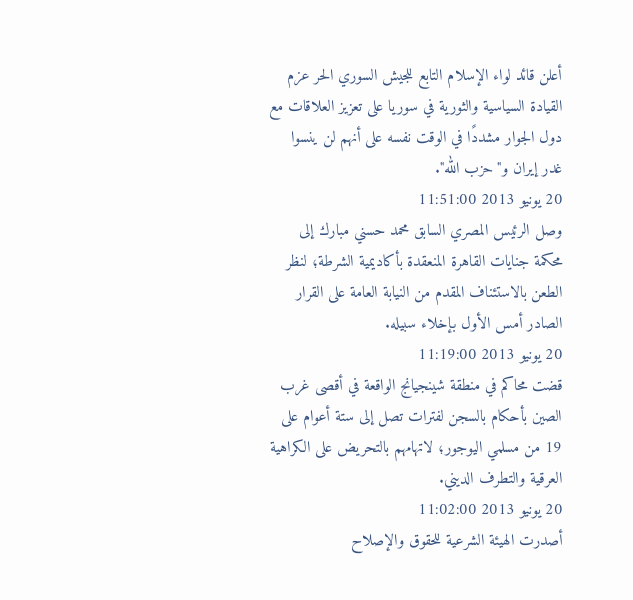أعلن قائد لواء الإسلام التابع للجيش السوري الحر عزم القيادة السياسية والثورية في سوريا على تعزيز العلاقات مع دول الجوار مشددًا في الوقت نفسه على أنهم لن ينسوا غدر إيران و"حزب الله".
20 يونيو 2013 11:51:00
وصل الرئيس المصري السابق محمد حسني مبارك إلى محكمة جنايات القاهرة المنعقدة بأكاديمية الشرطة؛ لنظر الطعن بالاستئناف المقدم من النيابة العامة على القرار الصادر أمس الأول بإخلاء سبيله.
20 يونيو 2013 11:19:00
قضت محاكم في منطقة شينجيانج الواقعة في أقصى غرب الصين بأحكام بالسجن لفترات تصل إلى ستة أعوام على 19 من مسلمي اليوجور؛ لاتهامهم بالتحريض على الكراهية العرقية والتطرف الديني.
20 يونيو 2013 11:02:00
أصدرت الهيئة الشرعية للحقوق والإصلاح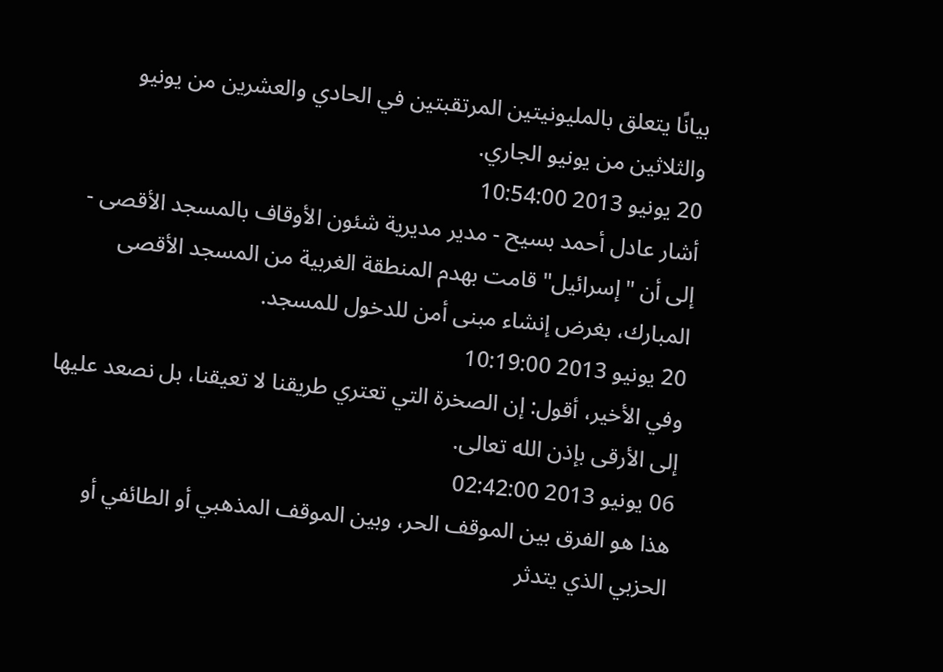بيانًا يتعلق بالمليونيتين المرتقبتين في الحادي والعشرين من يونيو والثلاثين من يونيو الجاري.
20 يونيو 2013 10:54:00
أشار عادل أحمد بسيح - مدير مديرية شئون الأوقاف بالمسجد الأقصى - إلى أن "إسرائيل" قامت بهدم المنطقة الغربية من المسجد الأقصى المبارك، بغرض إنشاء مبنى أمن للدخول للمسجد.
20 يونيو 2013 10:19:00
وفي الأخير، أقول: إن الصخرة التي تعتري طريقنا لا تعيقنا، بل نصعد عليها إلى الأرقى بإذن الله تعالى.
06 يونيو 2013 02:42:00
هذا هو الفرق بين الموقف الحر، وبين الموقف المذهبي أو الطائفي أو الحزبي الذي يتدثر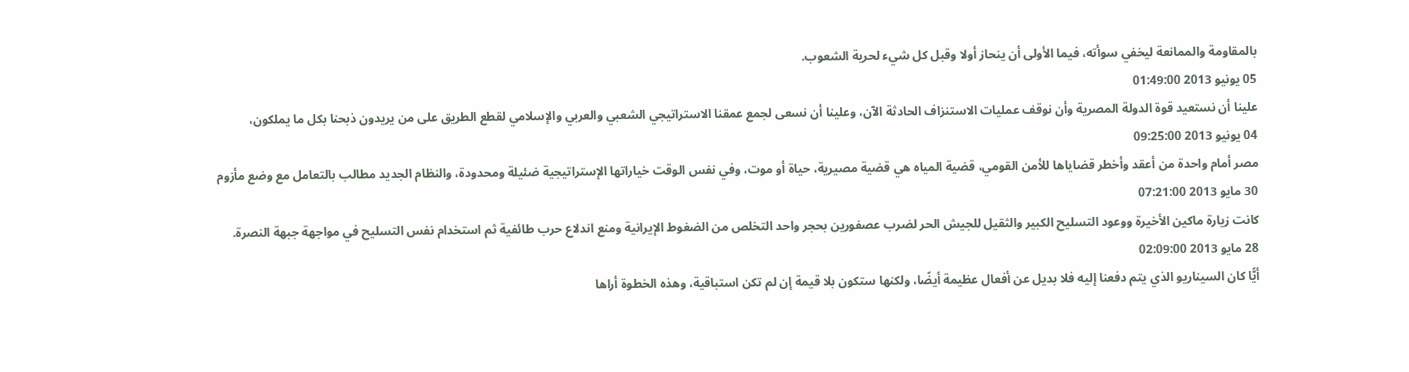بالمقاومة والممانعة ليخفي سوأته، فيما الأولى أن ينحاز أولا وقبل كل شيء لحرية الشعوب.
05 يونيو 2013 01:49:00
علينا أن نستعيد قوة الدولة المصرية وأن نوقف عمليات الاستنزاف الحادثة الآن، وعلينا أن نسعى لجمع عمقنا الاستراتيجي الشعبي والعربي والإسلامي لقطع الطريق على من يريدون ذبحنا بكل ما يملكون،
04 يونيو 2013 09:25:00
مصر أمام واحدة من أعقد وأخطر قضاياها للأمن القومي، قضية المياه هي قضية مصيرية، حياة أو موت، وفي نفس الوقت خياراتها الإستراتيجية ضئيلة ومحدودة، والنظام الجديد مطالب بالتعامل مع وضع مأزوم
30 مايو 2013 07:21:00
كانت زيارة ماكين الأخيرة ووعود التسليح الكبير والثقيل للجيش الحر لضرب عصفورين بحجر واحد التخلص من الضغوط الإيرانية ومنع اندلاع حرب طائفية ثم استخدام نفس التسليح في مواجهة جبهة النصرة.
28 مايو 2013 02:09:00
أيًّا كان السيناريو الذي يتم دفعنا إليه فلا بديل عن أفعال عظيمة أيضًا، ولكنها ستكون بلا قيمة إن لم تكن استباقية، وهذه الخطوة أراها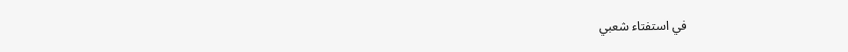في استفتاء شعبي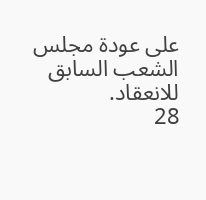على عودة مجلس الشعب السابق للانعقاد.
28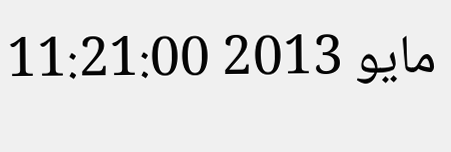مايو 2013 11:21:00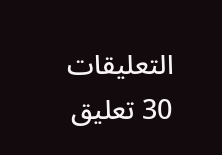التعليقات
30 تعليق